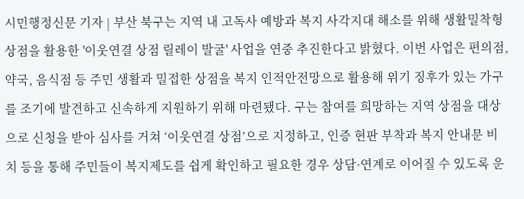시민행정신문 기자 | 부산 북구는 지역 내 고독사 예방과 복지 사각지대 해소를 위해 생활밀착형 상점을 활용한 '이웃연결 상점 릴레이 발굴' 사업을 연중 추진한다고 밝혔다. 이번 사업은 편의점, 약국, 음식점 등 주민 생활과 밀접한 상점을 복지 인적안전망으로 활용해 위기 징후가 있는 가구를 조기에 발견하고 신속하게 지원하기 위해 마련됐다. 구는 참여를 희망하는 지역 상점을 대상으로 신청을 받아 심사를 거쳐 ‘이웃연결 상점’으로 지정하고, 인증 현판 부착과 복지 안내문 비치 등을 통해 주민들이 복지제도를 쉽게 확인하고 필요한 경우 상담·연계로 이어질 수 있도록 운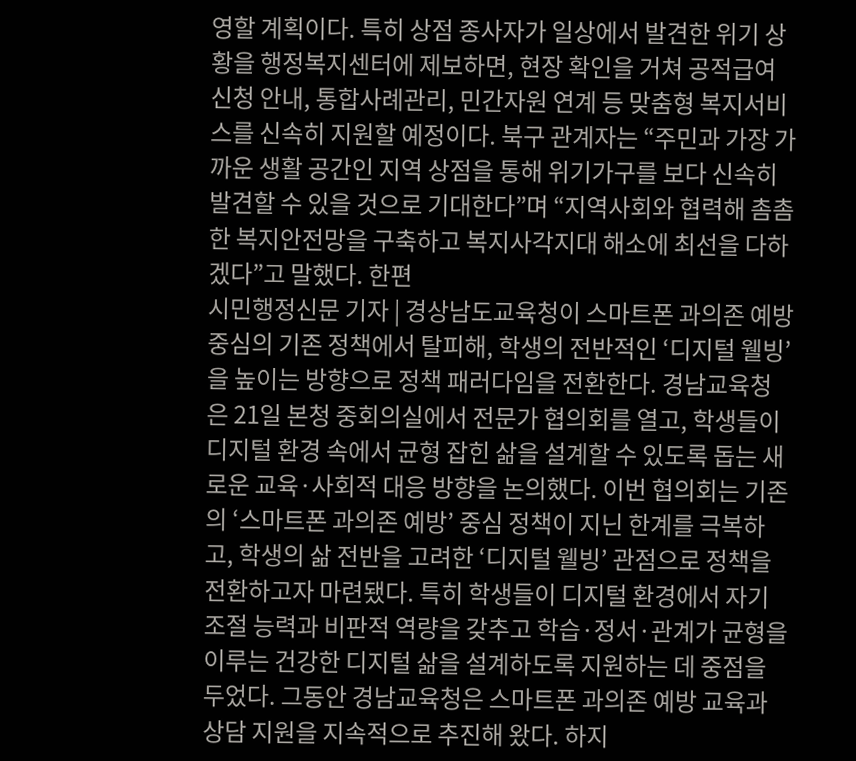영할 계획이다. 특히 상점 종사자가 일상에서 발견한 위기 상황을 행정복지센터에 제보하면, 현장 확인을 거쳐 공적급여 신청 안내, 통합사례관리, 민간자원 연계 등 맞춤형 복지서비스를 신속히 지원할 예정이다. 북구 관계자는 “주민과 가장 가까운 생활 공간인 지역 상점을 통해 위기가구를 보다 신속히 발견할 수 있을 것으로 기대한다”며 “지역사회와 협력해 촘촘한 복지안전망을 구축하고 복지사각지대 해소에 최선을 다하겠다”고 말했다. 한편
시민행정신문 기자 | 경상남도교육청이 스마트폰 과의존 예방 중심의 기존 정책에서 탈피해, 학생의 전반적인 ‘디지털 웰빙’을 높이는 방향으로 정책 패러다임을 전환한다. 경남교육청은 21일 본청 중회의실에서 전문가 협의회를 열고, 학생들이 디지털 환경 속에서 균형 잡힌 삶을 설계할 수 있도록 돕는 새로운 교육·사회적 대응 방향을 논의했다. 이번 협의회는 기존의 ‘스마트폰 과의존 예방’ 중심 정책이 지닌 한계를 극복하고, 학생의 삶 전반을 고려한 ‘디지털 웰빙’ 관점으로 정책을 전환하고자 마련됐다. 특히 학생들이 디지털 환경에서 자기 조절 능력과 비판적 역량을 갖추고 학습·정서·관계가 균형을 이루는 건강한 디지털 삶을 설계하도록 지원하는 데 중점을 두었다. 그동안 경남교육청은 스마트폰 과의존 예방 교육과 상담 지원을 지속적으로 추진해 왔다. 하지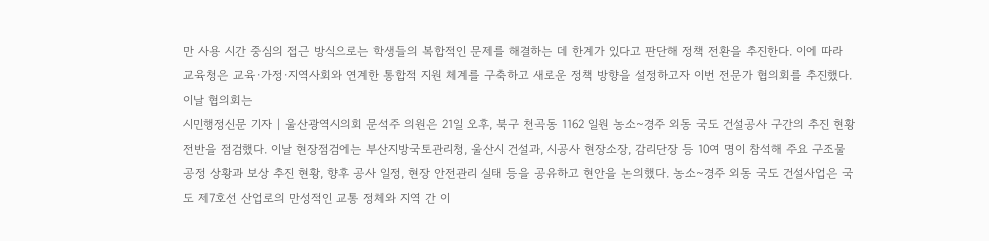만 사용 시간 중심의 접근 방식으로는 학생들의 복합적인 문제를 해결하는 데 한계가 있다고 판단해 정책 전환을 추진한다. 이에 따라 교육청은 교육·가정·지역사회와 연계한 통합적 지원 체계를 구축하고 새로운 정책 방향을 설정하고자 이번 전문가 협의회를 추진했다. 이날 협의회는
시민행정신문 기자 | 울산광역시의회 문석주 의원은 21일 오후, 북구 천곡동 1162 일원 농소~경주 외동 국도 건설공사 구간의 추진 현황 전반을 점검했다. 이날 현장점검에는 부산지방국토관리청, 울산시 건설과, 시공사 현장소장, 감리단장 등 10여 명이 참석해 주요 구조물 공정 상황과 보상 추진 현황, 향후 공사 일정, 현장 안전관리 실태 등을 공유하고 현안을 논의했다. 농소~경주 외동 국도 건설사업은 국도 제7호선 산업로의 만성적인 교통 정체와 지역 간 이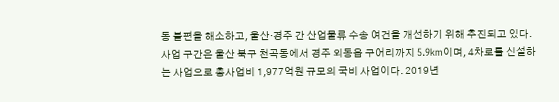동 불편을 해소하고, 울산·경주 간 산업물류 수송 여건을 개선하기 위해 추진되고 있다. 사업 구간은 울산 북구 천곡동에서 경주 외동읍 구어리까지 5.9km이며, 4차로를 신설하는 사업으로 총사업비 1,977억원 규모의 국비 사업이다. 2019년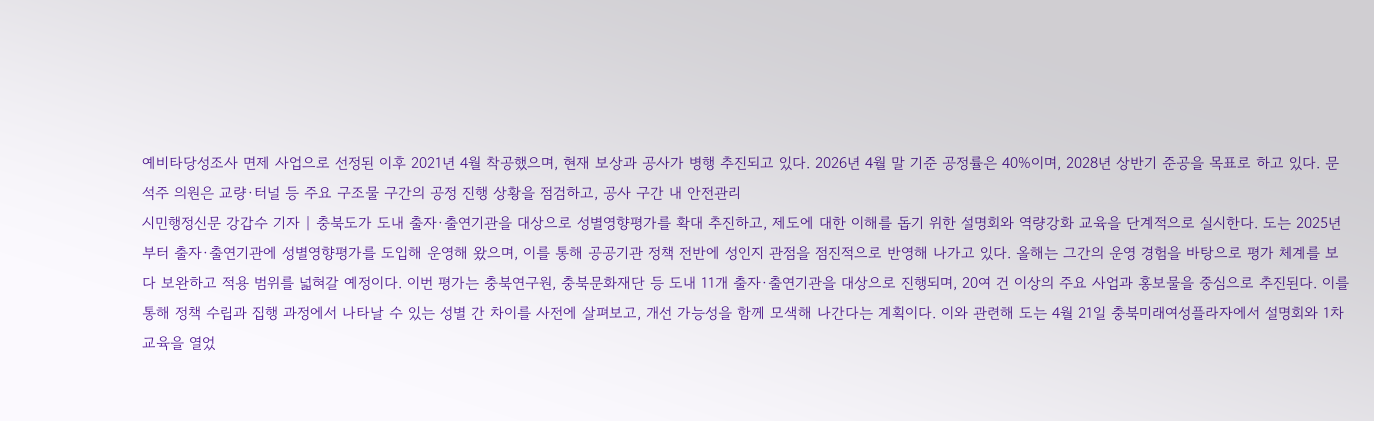예비타당성조사 면제 사업으로 선정된 이후 2021년 4월 착공했으며, 현재 보상과 공사가 병행 추진되고 있다. 2026년 4월 말 기준 공정률은 40%이며, 2028년 상반기 준공을 목표로 하고 있다. 문석주 의원은 교량·터널 등 주요 구조물 구간의 공정 진행 상황을 점검하고, 공사 구간 내 안전관리
시민행정신문 강갑수 기자 | 충북도가 도내 출자·출연기관을 대상으로 성별영향평가를 확대 추진하고, 제도에 대한 이해를 돕기 위한 설명회와 역량강화 교육을 단계적으로 실시한다. 도는 2025년부터 출자·출연기관에 성별영향평가를 도입해 운영해 왔으며, 이를 통해 공공기관 정책 전반에 성인지 관점을 점진적으로 반영해 나가고 있다. 올해는 그간의 운영 경험을 바탕으로 평가 체계를 보다 보완하고 적용 범위를 넓혀갈 예정이다. 이번 평가는 충북연구원, 충북문화재단 등 도내 11개 출자·출연기관을 대상으로 진행되며, 20여 건 이상의 주요 사업과 홍보물을 중심으로 추진된다. 이를 통해 정책 수립과 집행 과정에서 나타날 수 있는 성별 간 차이를 사전에 살펴보고, 개선 가능성을 함께 모색해 나간다는 계획이다. 이와 관련해 도는 4월 21일 충북미래여성플라자에서 설명회와 1차 교육을 열었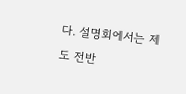다. 설명회에서는 제도 전반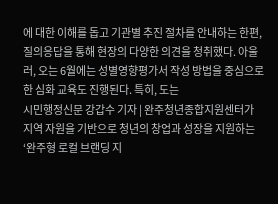에 대한 이해를 돕고 기관별 추진 절차를 안내하는 한편, 질의응답을 통해 현장의 다양한 의견을 청취했다. 아울러, 오는 6월에는 성별영향평가서 작성 방법을 중심으로 한 심화 교육도 진행된다. 특히, 도는
시민행정신문 강갑수 기자 | 완주청년종합지원센터가 지역 자원을 기반으로 청년의 창업과 성장을 지원하는 ‘완주형 로컬 브랜딩 지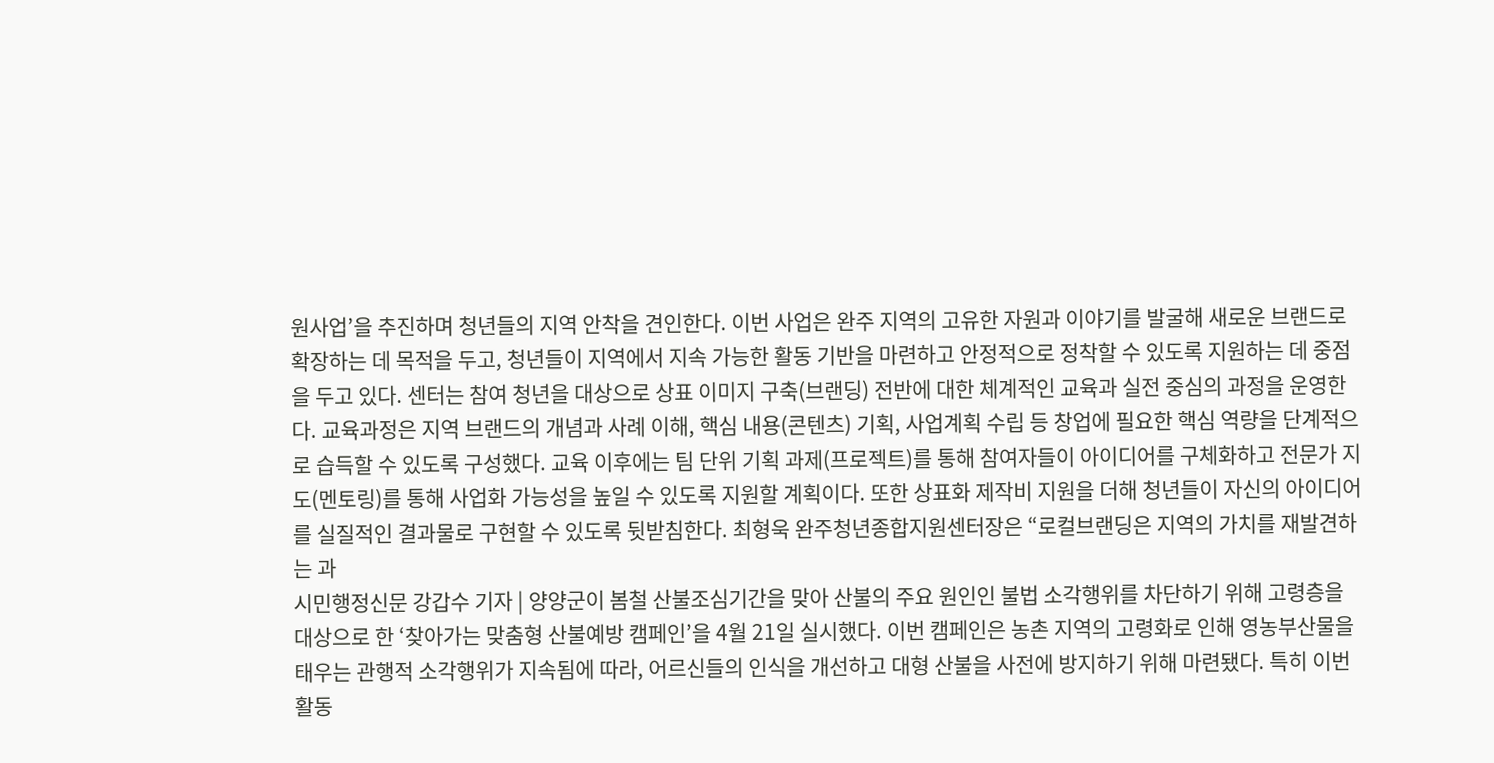원사업’을 추진하며 청년들의 지역 안착을 견인한다. 이번 사업은 완주 지역의 고유한 자원과 이야기를 발굴해 새로운 브랜드로 확장하는 데 목적을 두고, 청년들이 지역에서 지속 가능한 활동 기반을 마련하고 안정적으로 정착할 수 있도록 지원하는 데 중점을 두고 있다. 센터는 참여 청년을 대상으로 상표 이미지 구축(브랜딩) 전반에 대한 체계적인 교육과 실전 중심의 과정을 운영한다. 교육과정은 지역 브랜드의 개념과 사례 이해, 핵심 내용(콘텐츠) 기획, 사업계획 수립 등 창업에 필요한 핵심 역량을 단계적으로 습득할 수 있도록 구성했다. 교육 이후에는 팀 단위 기획 과제(프로젝트)를 통해 참여자들이 아이디어를 구체화하고 전문가 지도(멘토링)를 통해 사업화 가능성을 높일 수 있도록 지원할 계획이다. 또한 상표화 제작비 지원을 더해 청년들이 자신의 아이디어를 실질적인 결과물로 구현할 수 있도록 뒷받침한다. 최형욱 완주청년종합지원센터장은 “로컬브랜딩은 지역의 가치를 재발견하는 과
시민행정신문 강갑수 기자 | 양양군이 봄철 산불조심기간을 맞아 산불의 주요 원인인 불법 소각행위를 차단하기 위해 고령층을 대상으로 한 ‘찾아가는 맞춤형 산불예방 캠페인’을 4월 21일 실시했다. 이번 캠페인은 농촌 지역의 고령화로 인해 영농부산물을 태우는 관행적 소각행위가 지속됨에 따라, 어르신들의 인식을 개선하고 대형 산불을 사전에 방지하기 위해 마련됐다. 특히 이번 활동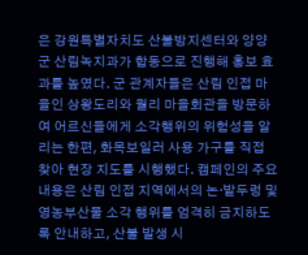은 강원특별자치도 산불방지센터와 양양군 산림녹지과가 합동으로 진행해 홍보 효과를 높였다. 군 관계자들은 산림 인접 마을인 상왕도리와 월리 마을회관을 방문하여 어르신들에게 소각행위의 위험성을 알리는 한편, 화목보일러 사용 가구를 직접 찾아 현장 지도를 시행했다. 캠페인의 주요 내용은 산림 인접 지역에서의 논·밭두렁 및 영농부산물 소각 행위를 엄격히 금지하도록 안내하고, 산불 발생 시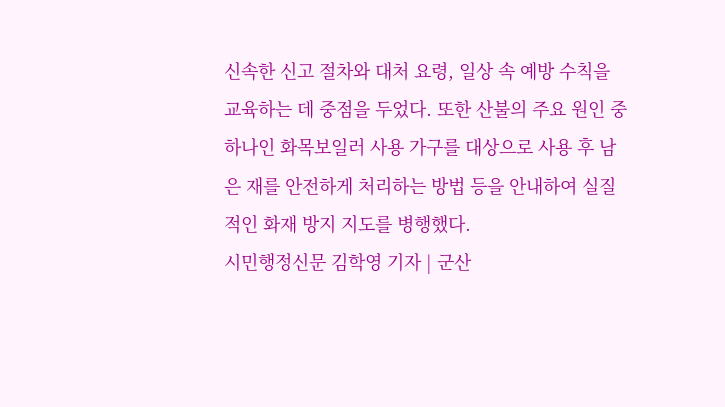신속한 신고 절차와 대처 요령, 일상 속 예방 수칙을 교육하는 데 중점을 두었다. 또한 산불의 주요 원인 중 하나인 화목보일러 사용 가구를 대상으로 사용 후 남은 재를 안전하게 처리하는 방법 등을 안내하여 실질적인 화재 방지 지도를 병행했다.
시민행정신문 김학영 기자 | 군산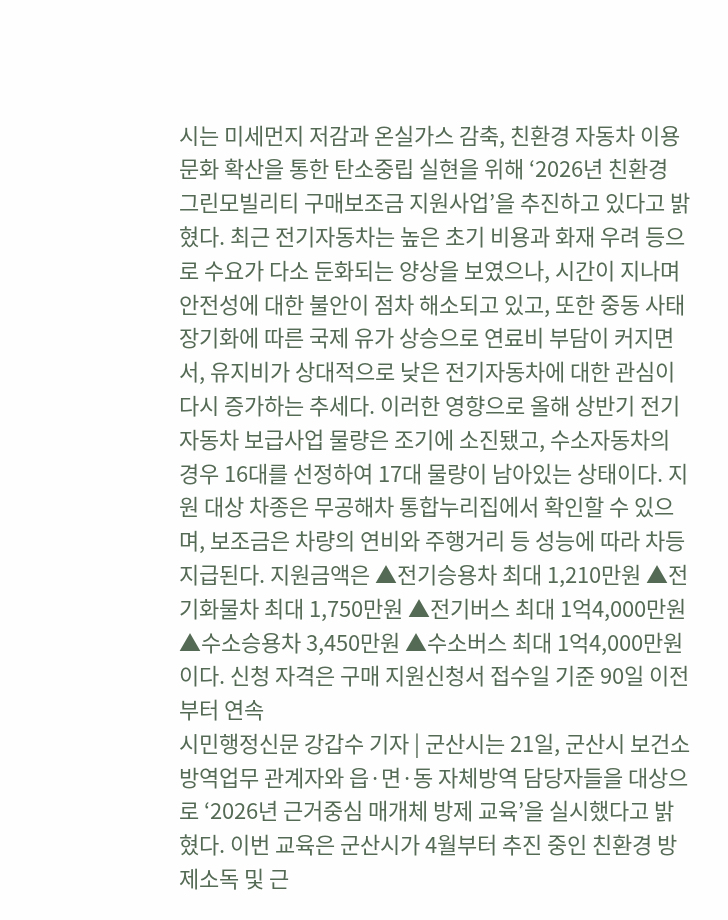시는 미세먼지 저감과 온실가스 감축, 친환경 자동차 이용 문화 확산을 통한 탄소중립 실현을 위해 ‘2026년 친환경 그린모빌리티 구매보조금 지원사업’을 추진하고 있다고 밝혔다. 최근 전기자동차는 높은 초기 비용과 화재 우려 등으로 수요가 다소 둔화되는 양상을 보였으나, 시간이 지나며 안전성에 대한 불안이 점차 해소되고 있고, 또한 중동 사태 장기화에 따른 국제 유가 상승으로 연료비 부담이 커지면서, 유지비가 상대적으로 낮은 전기자동차에 대한 관심이 다시 증가하는 추세다. 이러한 영향으로 올해 상반기 전기자동차 보급사업 물량은 조기에 소진됐고, 수소자동차의 경우 16대를 선정하여 17대 물량이 남아있는 상태이다. 지원 대상 차종은 무공해차 통합누리집에서 확인할 수 있으며, 보조금은 차량의 연비와 주행거리 등 성능에 따라 차등 지급된다. 지원금액은 ▲전기승용차 최대 1,210만원 ▲전기화물차 최대 1,750만원 ▲전기버스 최대 1억4,000만원 ▲수소승용차 3,450만원 ▲수소버스 최대 1억4,000만원이다. 신청 자격은 구매 지원신청서 접수일 기준 90일 이전부터 연속
시민행정신문 강갑수 기자 | 군산시는 21일, 군산시 보건소 방역업무 관계자와 읍·면·동 자체방역 담당자들을 대상으로 ‘2026년 근거중심 매개체 방제 교육’을 실시했다고 밝혔다. 이번 교육은 군산시가 4월부터 추진 중인 친환경 방제소독 및 근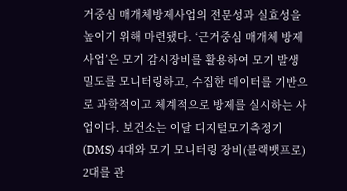거중심 매개체방제사업의 전문성과 실효성을 높이기 위해 마련됐다. ‘근거중심 매개체 방제사업’은 모기 감시장비를 활용하여 모기 발생 밀도를 모니터링하고, 수집한 데이터를 기반으로 과학적이고 체계적으로 방제를 실시하는 사업이다. 보건소는 이달 디지털모기측정기(DMS) 4대와 모기 모니터링 장비(블랙뱃프로) 2대를 관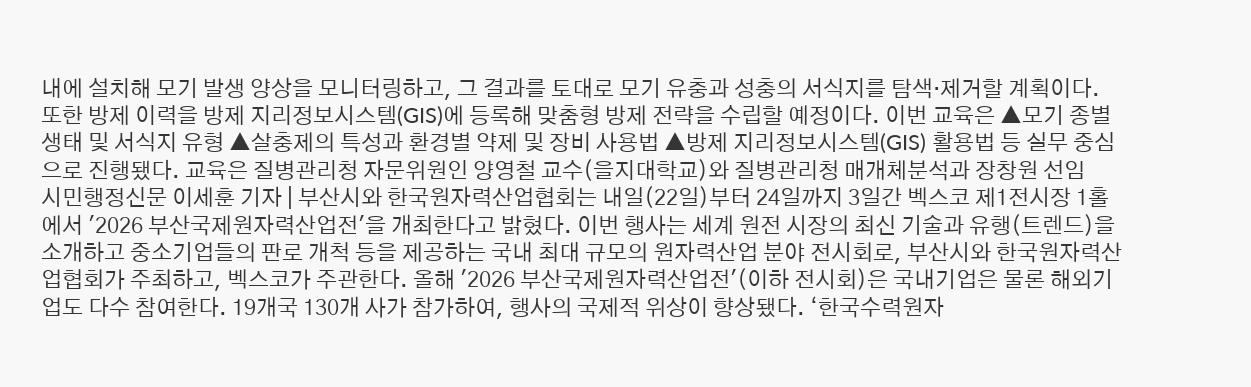내에 설치해 모기 발생 양상을 모니터링하고, 그 결과를 토대로 모기 유충과 성충의 서식지를 탐색·제거할 계획이다. 또한 방제 이력을 방제 지리정보시스템(GIS)에 등록해 맞춤형 방제 전략을 수립할 예정이다. 이번 교육은 ▲모기 종별 생태 및 서식지 유형 ▲살충제의 특성과 환경별 약제 및 장비 사용법 ▲방제 지리정보시스템(GIS) 활용법 등 실무 중심으로 진행됐다. 교육은 질병관리청 자문위원인 양영철 교수(을지대학교)와 질병관리청 매개체분석과 장창원 선임
시민행정신문 이세훈 기자 | 부산시와 한국원자력산업협회는 내일(22일)부터 24일까지 3일간 벡스코 제1전시장 1홀에서 '2026 부산국제원자력산업전'을 개최한다고 밝혔다. 이번 행사는 세계 원전 시장의 최신 기술과 유행(트렌드)을 소개하고 중소기업들의 판로 개척 등을 제공하는 국내 최대 규모의 원자력산업 분야 전시회로, 부산시와 한국원자력산업협회가 주최하고, 벡스코가 주관한다. 올해 '2026 부산국제원자력산업전'(이하 전시회)은 국내기업은 물론 해외기업도 다수 참여한다. 19개국 130개 사가 참가하여, 행사의 국제적 위상이 향상됐다. ‘한국수력원자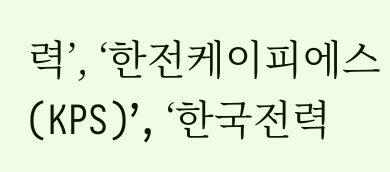력’, ‘한전케이피에스(KPS)’, ‘한국전력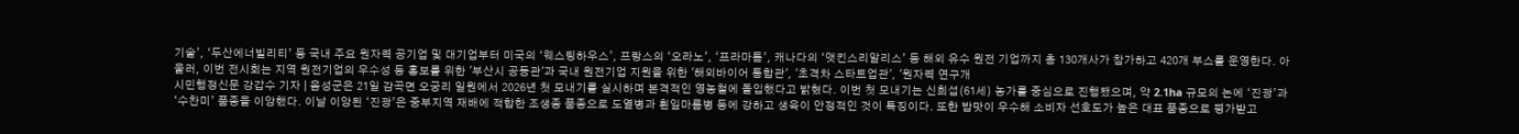기술’, ‘두산에너빌리티’ 등 국내 주요 원자력 공기업 및 대기업부터 미국의 ‘웨스팅하우스’, 프랑스의 ‘오라노’, ‘프라마톰’, 캐나다의 ‘앳킨스리알리스’ 등 해외 유수 원전 기업까지 총 130개사가 참가하고 420개 부스를 운영한다. 아울러, 이번 전시회는 지역 원전기업의 우수성 등 홍보를 위한 '부산시 공동관'과 국내 원전기업 지원을 위한 '해외바이어 통합관', '초격차 스타트업관', '원자력 연구개
시민행정신문 강갑수 기자 | 음성군은 21일 감곡면 오궁리 일원에서 2026년 첫 모내기를 실시하며 본격적인 영농철에 돌입했다고 밝혔다. 이번 첫 모내기는 신희섭(61세) 농가를 중심으로 진행됐으며, 약 2.1ha 규모의 논에 ‘진광’과 ‘수찬미’ 품종을 이앙했다. 이날 이앙된 ‘진광’은 중부지역 재배에 적합한 조생종 품종으로 도열병과 흰잎마름병 등에 강하고 생육이 안정적인 것이 특징이다. 또한 밥맛이 우수해 소비자 선호도가 높은 대표 품종으로 평가받고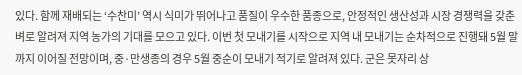있다. 함께 재배되는 ‘수찬미’ 역시 식미가 뛰어나고 품질이 우수한 품종으로, 안정적인 생산성과 시장 경쟁력을 갖춘 벼로 알려져 지역 농가의 기대를 모으고 있다. 이번 첫 모내기를 시작으로 지역 내 모내기는 순차적으로 진행돼 5월 말까지 이어질 전망이며, 중·만생종의 경우 5월 중순이 모내기 적기로 알려져 있다. 군은 못자리 상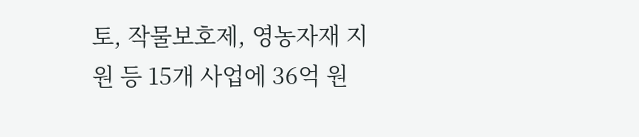토, 작물보호제, 영농자재 지원 등 15개 사업에 36억 원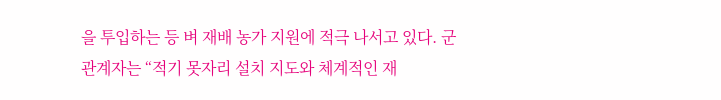을 투입하는 등 벼 재배 농가 지원에 적극 나서고 있다. 군 관계자는 “적기 못자리 설치 지도와 체계적인 재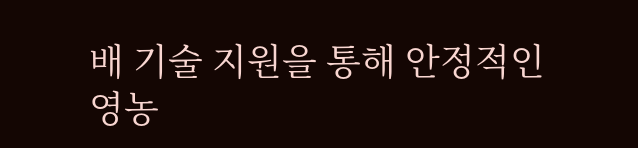배 기술 지원을 통해 안정적인 영농